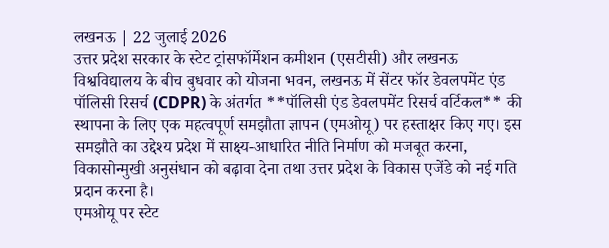लखनऊ | 22 जुलाई 2026
उत्तर प्रदेश सरकार के स्टेट ट्रांसफॉर्मेशन कमीशन (एसटीसी) और लखनऊ विश्वविद्यालय के बीच बुधवार को योजना भवन, लखनऊ में सेंटर फॉर डेवलपमेंट एंड पॉलिसी रिसर्च (CDPR) के अंतर्गत **पॉलिसी एंड डेवलपमेंट रिसर्च वर्टिकल** की स्थापना के लिए एक महत्वपूर्ण समझौता ज्ञापन (एमओयू) पर हस्ताक्षर किए गए। इस समझौते का उद्देश्य प्रदेश में साक्ष्य-आधारित नीति निर्माण को मजबूत करना, विकासोन्मुखी अनुसंधान को बढ़ावा देना तथा उत्तर प्रदेश के विकास एजेंडे को नई गति प्रदान करना है।
एमओयू पर स्टेट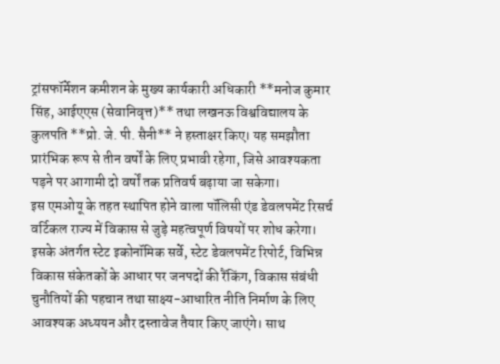ट्रांसफॉर्मेशन कमीशन के मुख्य कार्यकारी अधिकारी **मनोज कुमार सिंह, आईएएस (सेवानिवृत्त)** तथा लखनऊ विश्वविद्यालय के कुलपति **प्रो. जे. पी. सैनी** ने हस्ताक्षर किए। यह समझौता प्रारंभिक रूप से तीन वर्षों के लिए प्रभावी रहेगा, जिसे आवश्यकता पड़ने पर आगामी दो वर्षों तक प्रतिवर्ष बढ़ाया जा सकेगा।
इस एमओयू के तहत स्थापित होने वाला पॉलिसी एंड डेवलपमेंट रिसर्च वर्टिकल राज्य में विकास से जुड़े महत्वपूर्ण विषयों पर शोध करेगा। इसके अंतर्गत स्टेट इकोनॉमिक सर्वे, स्टेट डेवलपमेंट रिपोर्ट, विभिन्न विकास संकेतकों के आधार पर जनपदों की रैंकिंग, विकास संबंधी चुनौतियों की पहचान तथा साक्ष्य-आधारित नीति निर्माण के लिए आवश्यक अध्ययन और दस्तावेज तैयार किए जाएंगे। साथ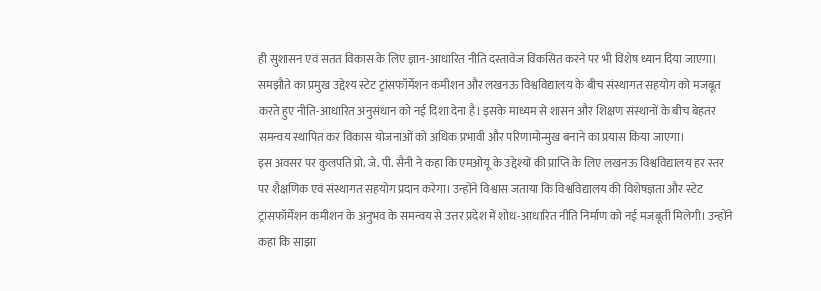ही सुशासन एवं सतत विकास के लिए ज्ञान-आधारित नीति दस्तावेज विकसित करने पर भी विशेष ध्यान दिया जाएगा।
समझौते का प्रमुख उद्देश्य स्टेट ट्रांसफॉर्मेशन कमीशन और लखनऊ विश्वविद्यालय के बीच संस्थागत सहयोग को मजबूत करते हुए नीति-आधारित अनुसंधान को नई दिशा देना है। इसके माध्यम से शासन और शिक्षण संस्थानों के बीच बेहतर समन्वय स्थापित कर विकास योजनाओं को अधिक प्रभावी और परिणामोन्मुख बनाने का प्रयास किया जाएगा।
इस अवसर पर कुलपति प्रो. जे. पी. सैनी ने कहा कि एमओयू के उद्देश्यों की प्राप्ति के लिए लखनऊ विश्वविद्यालय हर स्तर पर शैक्षणिक एवं संस्थागत सहयोग प्रदान करेगा। उन्होंने विश्वास जताया कि विश्वविद्यालय की विशेषज्ञता और स्टेट ट्रांसफॉर्मेशन कमीशन के अनुभव के समन्वय से उत्तर प्रदेश में शोध-आधारित नीति निर्माण को नई मजबूती मिलेगी। उन्होंने कहा कि साझा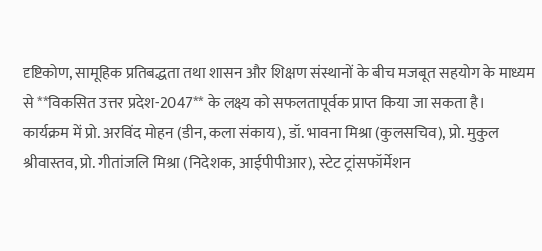दृष्टिकोण, सामूहिक प्रतिबद्धता तथा शासन और शिक्षण संस्थानों के बीच मजबूत सहयोग के माध्यम से **विकसित उत्तर प्रदेश-2047** के लक्ष्य को सफलतापूर्वक प्राप्त किया जा सकता है।
कार्यक्रम में प्रो. अरविंद मोहन (डीन, कला संकाय), डॉ. भावना मिश्रा (कुलसचिव), प्रो. मुकुल श्रीवास्तव, प्रो. गीतांजलि मिश्रा (निदेशक, आईपीपीआर), स्टेट ट्रांसफॉर्मेशन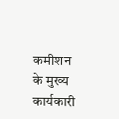कमीशन के मुख्य कार्यकारी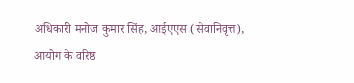अधिकारी मनोज कुमार सिंह, आईएएस (सेवानिवृत्त), आयोग के वरिष्ठ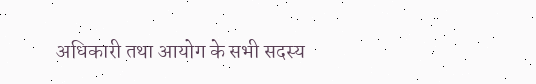अधिकारी तथा आयोग के सभी सदस्य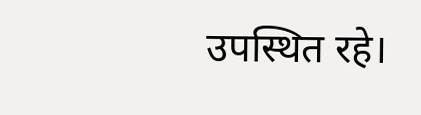उपस्थित रहे।